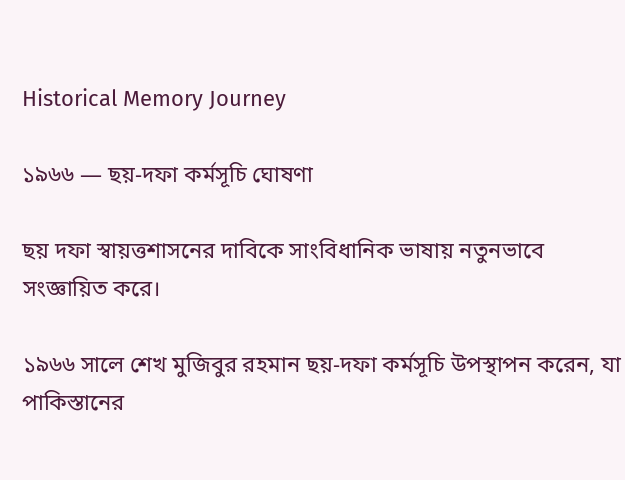Historical Memory Journey

১৯৬৬ — ছয়-দফা কর্মসূচি ঘোষণা

ছয় দফা স্বায়ত্তশাসনের দাবিকে সাংবিধানিক ভাষায় নতুনভাবে সংজ্ঞায়িত করে।

১৯৬৬ সালে শেখ মুজিবুর রহমান ছয়-দফা কর্মসূচি উপস্থাপন করেন, যা পাকিস্তানের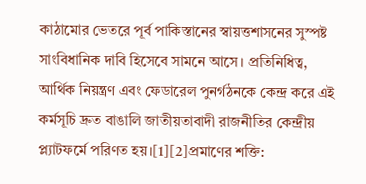কাঠামোর ভেতরে পূর্ব পাকিস্তানের স্বায়ত্তশাসনের সুস্পষ্ট সাংবিধানিক দাবি হিসেবে সামনে আসে। প্রতিনিধিত্ব, আর্থিক নিয়ন্ত্রণ এবং ফেডারেল পুনর্গঠনকে কেন্দ্র করে এই কর্মসূচি দ্রুত বাঙালি জাতীয়তাবাদী রাজনীতির কেন্দ্রীয় প্ল্যাটফর্মে পরিণত হয়।[1][2]প্রমাণের শক্তি: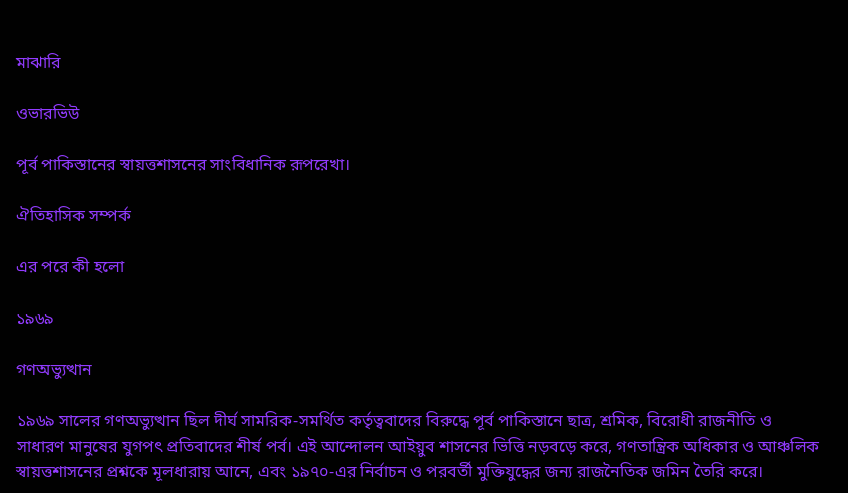মাঝারি

ওভারভিউ

পূর্ব পাকিস্তানের স্বায়ত্তশাসনের সাংবিধানিক রূপরেখা।

ঐতিহাসিক সম্পর্ক

এর পরে কী হলো

১৯৬৯

গণঅভ্যুত্থান

১৯৬৯ সালের গণঅভ্যুত্থান ছিল দীর্ঘ সামরিক-সমর্থিত কর্তৃত্ববাদের বিরুদ্ধে পূর্ব পাকিস্তানে ছাত্র, শ্রমিক, বিরোধী রাজনীতি ও সাধারণ মানুষের যুগপৎ প্রতিবাদের শীর্ষ পর্ব। এই আন্দোলন আইয়ুব শাসনের ভিত্তি নড়বড়ে করে, গণতান্ত্রিক অধিকার ও আঞ্চলিক স্বায়ত্তশাসনের প্রশ্নকে মূলধারায় আনে, এবং ১৯৭০-এর নির্বাচন ও পরবর্তী মুক্তিযুদ্ধের জন্য রাজনৈতিক জমিন তৈরি করে।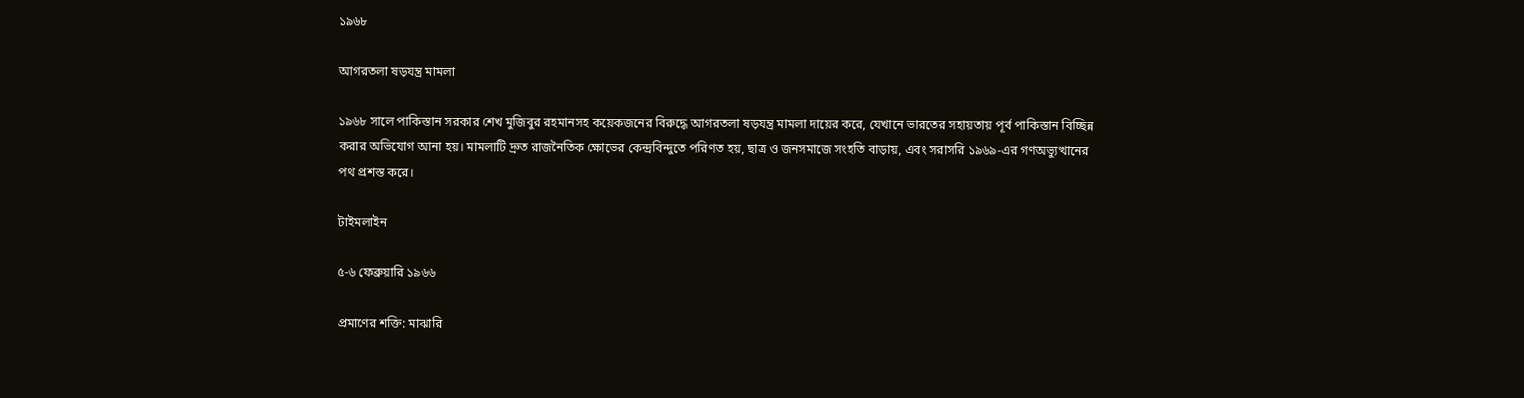১৯৬৮

আগরতলা ষড়যন্ত্র মামলা

১৯৬৮ সালে পাকিস্তান সরকার শেখ মুজিবুর রহমানসহ কয়েকজনের বিরুদ্ধে আগরতলা ষড়যন্ত্র মামলা দায়ের করে, যেখানে ভারতের সহায়তায় পূর্ব পাকিস্তান বিচ্ছিন্ন করার অভিযোগ আনা হয়। মামলাটি দ্রুত রাজনৈতিক ক্ষোভের কেন্দ্রবিন্দুতে পরিণত হয়, ছাত্র ও জনসমাজে সংহতি বাড়ায়, এবং সরাসরি ১৯৬৯-এর গণঅভ্যুত্থানের পথ প্রশস্ত করে।

টাইমলাইন

৫-৬ ফেব্রুয়ারি ১৯৬৬

প্রমাণের শক্তি: মাঝারি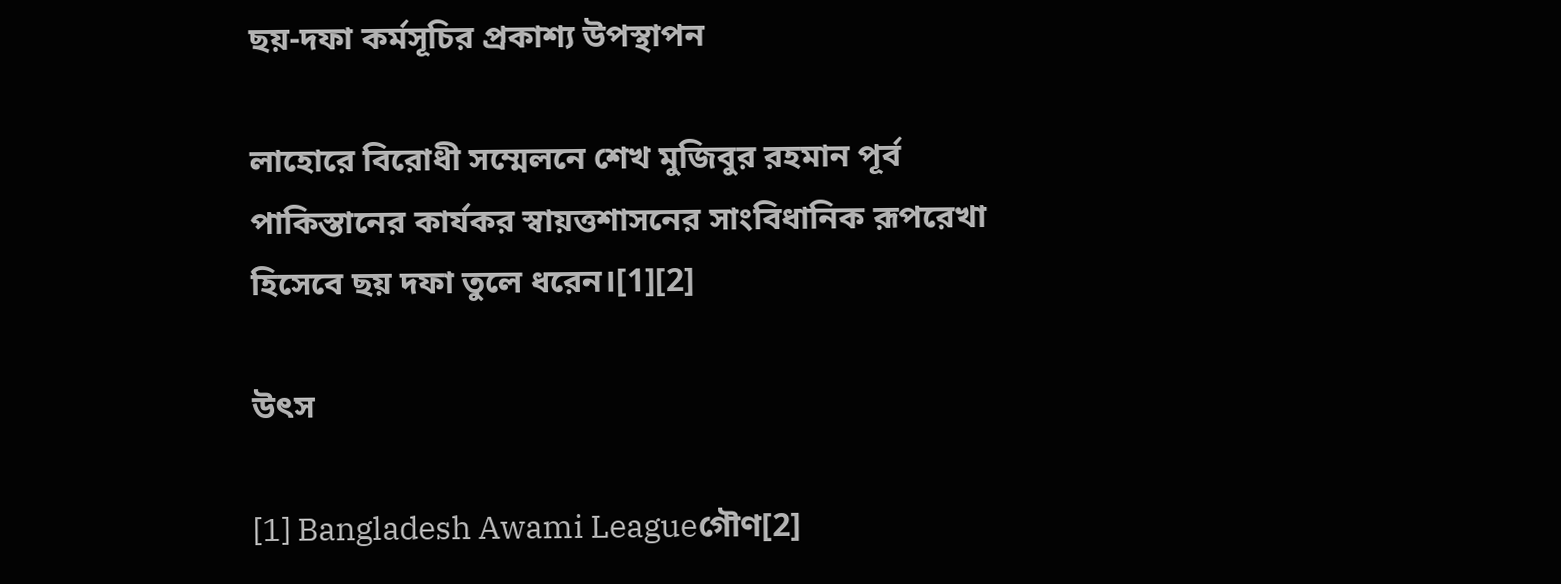ছয়-দফা কর্মসূচির প্রকাশ্য উপস্থাপন

লাহোরে বিরোধী সম্মেলনে শেখ মুজিবুর রহমান পূর্ব পাকিস্তানের কার্যকর স্বায়ত্তশাসনের সাংবিধানিক রূপরেখা হিসেবে ছয় দফা তুলে ধরেন।[1][2]

উৎস

[1] Bangladesh Awami Leagueগৌণ[2]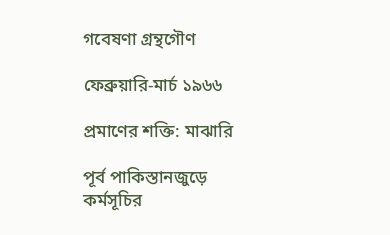গবেষণা গ্রন্থগৌণ

ফেব্রুয়ারি-মার্চ ১৯৬৬

প্রমাণের শক্তি: মাঝারি

পূর্ব পাকিস্তানজুড়ে কর্মসূচির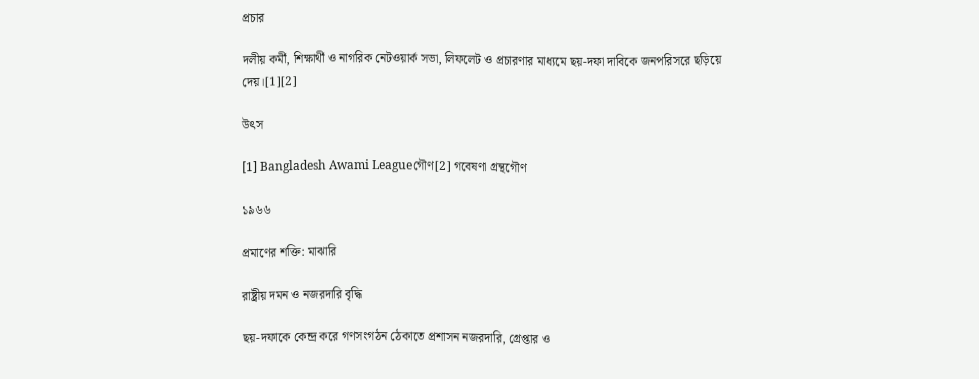প্রচার

দলীয় কর্মী, শিক্ষার্থী ও নাগরিক নেটওয়ার্ক সভা, লিফলেট ও প্রচারণার মাধ্যমে ছয়-দফা দাবিকে জনপরিসরে ছড়িয়ে দেয়।[1][2]

উৎস

[1] Bangladesh Awami Leagueগৌণ[2] গবেষণা গ্রন্থগৌণ

১৯৬৬

প্রমাণের শক্তি: মাঝারি

রাষ্ট্রীয় দমন ও নজরদারি বৃদ্ধি

ছয়-দফাকে কেন্দ্র করে গণসংগঠন ঠেকাতে প্রশাসন নজরদারি, গ্রেপ্তার ও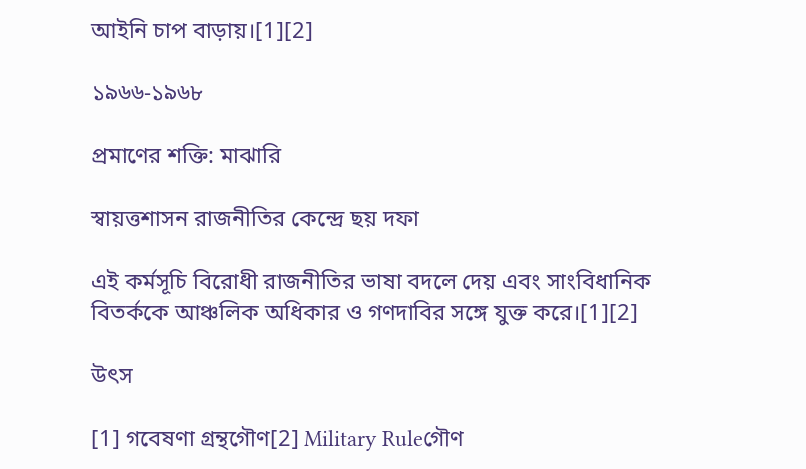আইনি চাপ বাড়ায়।[1][2]

১৯৬৬-১৯৬৮

প্রমাণের শক্তি: মাঝারি

স্বায়ত্তশাসন রাজনীতির কেন্দ্রে ছয় দফা

এই কর্মসূচি বিরোধী রাজনীতির ভাষা বদলে দেয় এবং সাংবিধানিক বিতর্ককে আঞ্চলিক অধিকার ও গণদাবির সঙ্গে যুক্ত করে।[1][2]

উৎস

[1] গবেষণা গ্রন্থগৌণ[2] Military Ruleগৌণ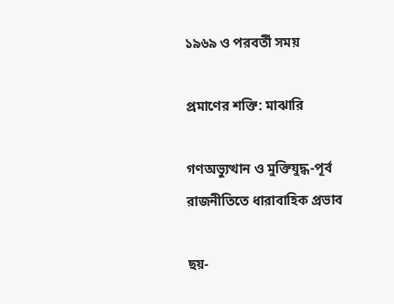১৯৬৯ ও পরবর্তী সময়

প্রমাণের শক্তি: মাঝারি

গণঅভ্যুত্থান ও মুক্তিযুদ্ধ-পূর্ব রাজনীতিতে ধারাবাহিক প্রভাব

ছয়-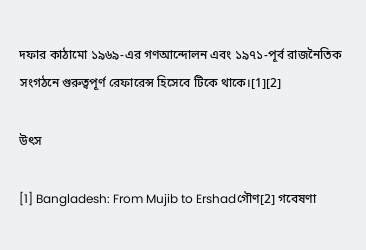দফার কাঠামো ১৯৬৯-এর গণআন্দোলন এবং ১৯৭১-পূর্ব রাজনৈতিক সংগঠনে গুরুত্বপূর্ণ রেফারেন্স হিসেবে টিকে থাকে।[1][2]

উৎস

[1] Bangladesh: From Mujib to Ershadগৌণ[2] গবেষণা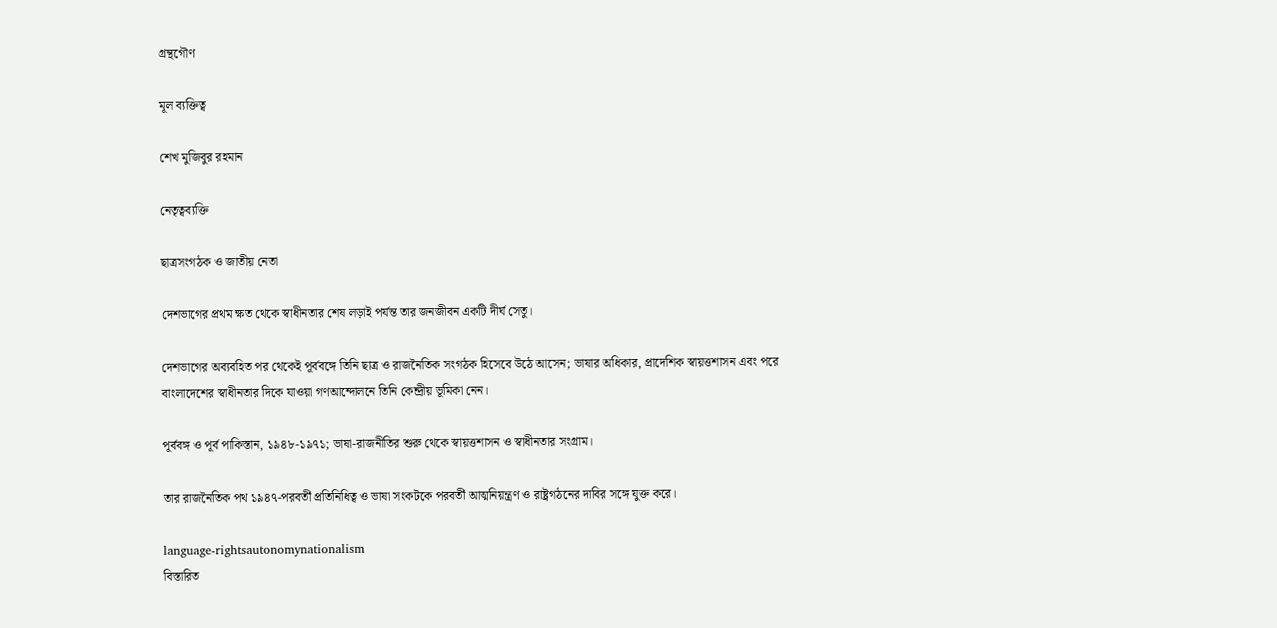গ্রন্থগৌণ

মূল ব্যক্তিত্ব

শেখ মুজিবুর রহমান

নেতৃত্বব্যক্তি

ছাত্রসংগঠক ও জাতীয় নেতা

দেশভাগের প্রথম ক্ষত থেকে স্বাধীনতার শেষ লড়াই পর্যন্ত তার জনজীবন একটি দীর্ঘ সেতু।

দেশভাগের অব্যবহিত পর থেকেই পূর্ববঙ্গে তিনি ছাত্র ও রাজনৈতিক সংগঠক হিসেবে উঠে আসেন; ভাষার অধিকার, প্রাদেশিক স্বায়ত্তশাসন এবং পরে বাংলাদেশের স্বাধীনতার দিকে যাওয়া গণআন্দোলনে তিনি কেন্দ্রীয় ভূমিকা নেন।

পূর্ববঙ্গ ও পূর্ব পাকিস্তান, ১৯৪৮-১৯৭১; ভাষা-রাজনীতির শুরু থেকে স্বায়ত্তশাসন ও স্বাধীনতার সংগ্রাম।

তার রাজনৈতিক পথ ১৯৪৭-পরবর্তী প্রতিনিধিত্ব ও ভাষা সংকটকে পরবর্তী আত্মনিয়ন্ত্রণ ও রাষ্ট্রগঠনের দাবির সঙ্গে যুক্ত করে।

language-rightsautonomynationalism
বিস্তারিত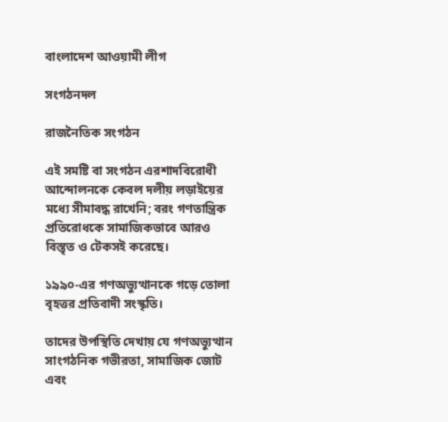বাংলাদেশ আওয়ামী লীগ

সংগঠনদল

রাজনৈতিক সংগঠন

এই সমষ্টি বা সংগঠন এরশাদবিরোধী আন্দোলনকে কেবল দলীয় লড়াইয়ের মধ্যে সীমাবদ্ধ রাখেনি; বরং গণতান্ত্রিক প্রতিরোধকে সামাজিকভাবে আরও বিস্তৃত ও টেকসই করেছে।

১৯৯০-এর গণঅভ্যুত্থানকে গড়ে তোলা বৃহত্তর প্রতিবাদী সংস্কৃতি।

তাদের উপস্থিতি দেখায় যে গণঅভ্যুত্থান সাংগঠনিক গভীরতা, সামাজিক জোট এবং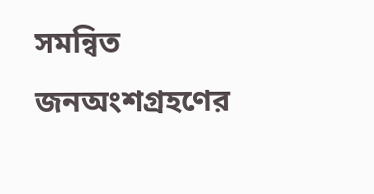সমন্বিত জনঅংশগ্রহণের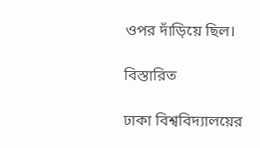ওপর দাঁড়িয়ে ছিল।

বিস্তারিত

ঢাকা বিশ্ববিদ্যালয়ের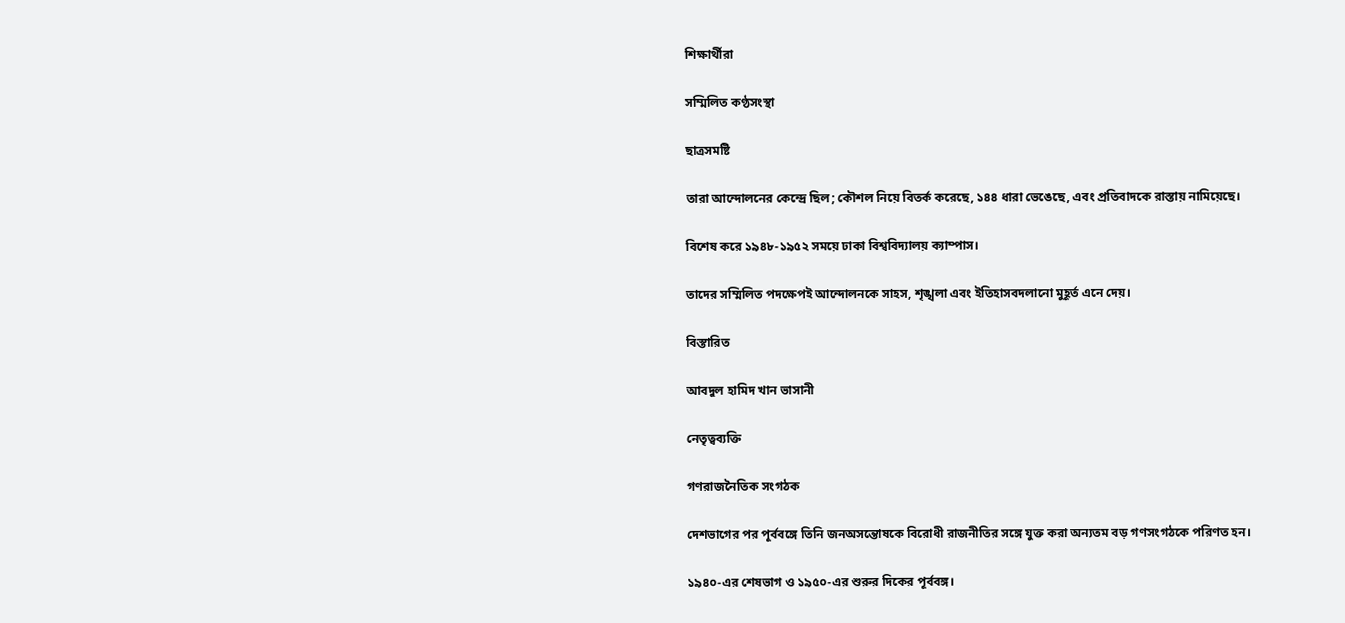শিক্ষার্থীরা

সম্মিলিত কণ্ঠসংস্থা

ছাত্রসমষ্টি

তারা আন্দোলনের কেন্দ্রে ছিল; কৌশল নিয়ে বিতর্ক করেছে, ১৪৪ ধারা ভেঙেছে, এবং প্রতিবাদকে রাস্তায় নামিয়েছে।

বিশেষ করে ১৯৪৮-১৯৫২ সময়ে ঢাকা বিশ্ববিদ্যালয় ক্যাম্পাস।

তাদের সম্মিলিত পদক্ষেপই আন্দোলনকে সাহস, শৃঙ্খলা এবং ইতিহাসবদলানো মুহূর্ত এনে দেয়।

বিস্তারিত

আবদুল হামিদ খান ভাসানী

নেতৃত্বব্যক্তি

গণরাজনৈতিক সংগঠক

দেশভাগের পর পূর্ববঙ্গে তিনি জনঅসন্তোষকে বিরোধী রাজনীতির সঙ্গে যুক্ত করা অন্যতম বড় গণসংগঠকে পরিণত হন।

১৯৪০-এর শেষভাগ ও ১৯৫০-এর শুরুর দিকের পূর্ববঙ্গ।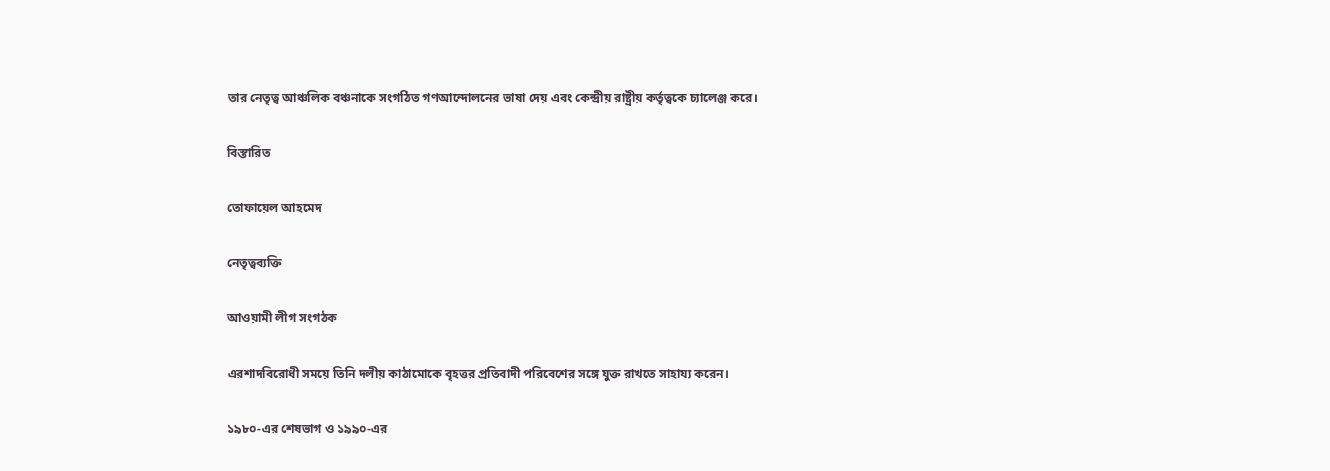তার নেতৃত্ব আঞ্চলিক বঞ্চনাকে সংগঠিত গণআন্দোলনের ভাষা দেয় এবং কেন্দ্রীয় রাষ্ট্রীয় কর্তৃত্বকে চ্যালেঞ্জ করে।

বিস্তারিত

তোফায়েল আহমেদ

নেতৃত্বব্যক্তি

আওয়ামী লীগ সংগঠক

এরশাদবিরোধী সময়ে তিনি দলীয় কাঠামোকে বৃহত্তর প্রতিবাদী পরিবেশের সঙ্গে যুক্ত রাখতে সাহায্য করেন।

১৯৮০-এর শেষভাগ ও ১৯৯০-এর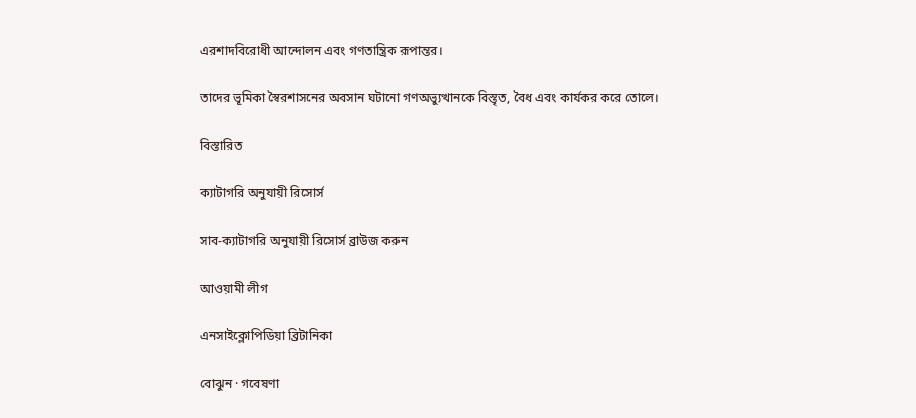এরশাদবিরোধী আন্দোলন এবং গণতান্ত্রিক রূপান্তর।

তাদের ভূমিকা স্বৈরশাসনের অবসান ঘটানো গণঅভ্যুত্থানকে বিস্তৃত, বৈধ এবং কার্যকর করে তোলে।

বিস্তারিত

ক্যাটাগরি অনুযায়ী রিসোর্স

সাব-ক্যাটাগরি অনুযায়ী রিসোর্স ব্রাউজ করুন

আওয়ামী লীগ

এনসাইক্লোপিডিয়া ব্রিটানিকা

বোঝুন · গবেষণা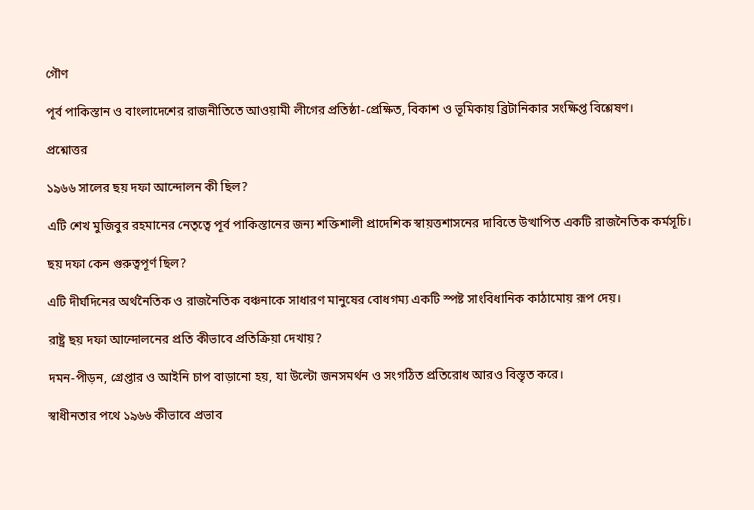গৌণ

পূর্ব পাকিস্তান ও বাংলাদেশের রাজনীতিতে আওয়ামী লীগের প্রতিষ্ঠা-প্রেক্ষিত, বিকাশ ও ভূমিকায় ব্রিটানিকার সংক্ষিপ্ত বিশ্লেষণ।

প্রশ্নোত্তর

১৯৬৬ সালের ছয় দফা আন্দোলন কী ছিল?

এটি শেখ মুজিবুর রহমানের নেতৃত্বে পূর্ব পাকিস্তানের জন্য শক্তিশালী প্রাদেশিক স্বায়ত্তশাসনের দাবিতে উত্থাপিত একটি রাজনৈতিক কর্মসূচি।

ছয় দফা কেন গুরুত্বপূর্ণ ছিল?

এটি দীর্ঘদিনের অর্থনৈতিক ও রাজনৈতিক বঞ্চনাকে সাধারণ মানুষের বোধগম্য একটি স্পষ্ট সাংবিধানিক কাঠামোয় রূপ দেয়।

রাষ্ট্র ছয় দফা আন্দোলনের প্রতি কীভাবে প্রতিক্রিয়া দেখায়?

দমন-পীড়ন, গ্রেপ্তার ও আইনি চাপ বাড়ানো হয়, যা উল্টো জনসমর্থন ও সংগঠিত প্রতিরোধ আরও বিস্তৃত করে।

স্বাধীনতার পথে ১৯৬৬ কীভাবে প্রভাব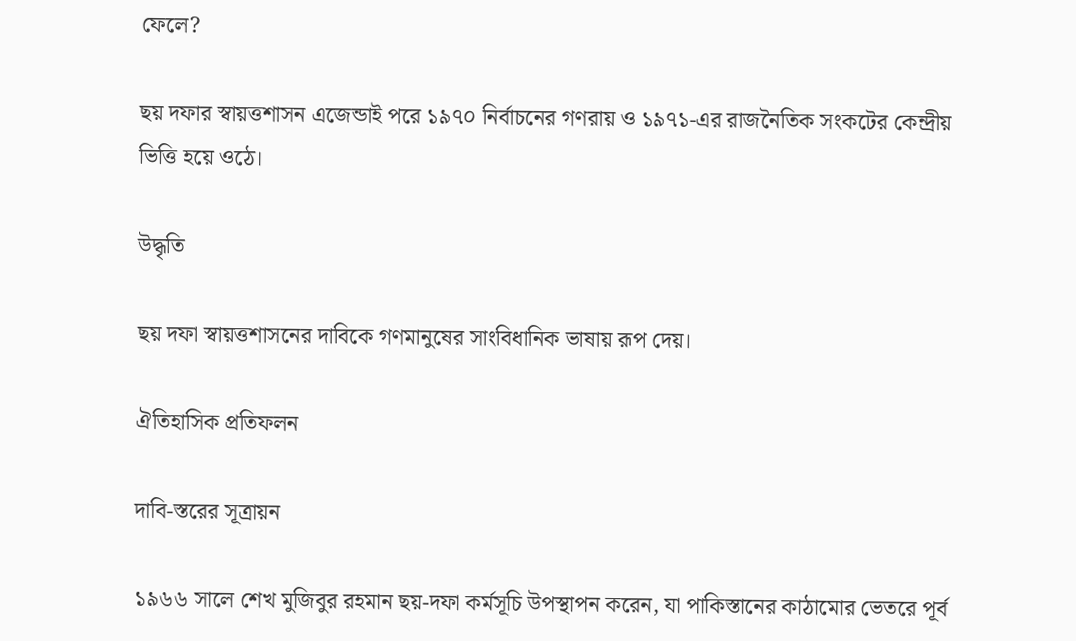ফেলে?

ছয় দফার স্বায়ত্তশাসন এজেন্ডাই পরে ১৯৭০ নির্বাচনের গণরায় ও ১৯৭১-এর রাজনৈতিক সংকটের কেন্দ্রীয় ভিত্তি হয়ে ওঠে।

উদ্ধৃতি

ছয় দফা স্বায়ত্তশাসনের দাবিকে গণমানুষের সাংবিধানিক ভাষায় রূপ দেয়।

ঐতিহাসিক প্রতিফলন

দাবি-স্তরের সূত্রায়ন

১৯৬৬ সালে শেখ মুজিবুর রহমান ছয়-দফা কর্মসূচি উপস্থাপন করেন, যা পাকিস্তানের কাঠামোর ভেতরে পূর্ব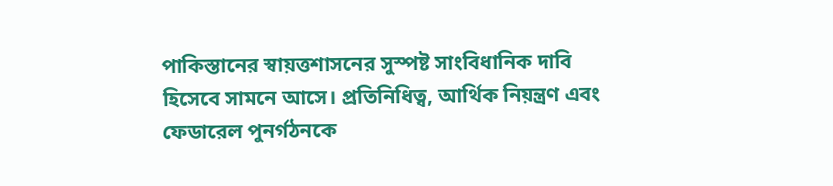পাকিস্তানের স্বায়ত্তশাসনের সুস্পষ্ট সাংবিধানিক দাবি হিসেবে সামনে আসে। প্রতিনিধিত্ব, আর্থিক নিয়ন্ত্রণ এবং ফেডারেল পুনর্গঠনকে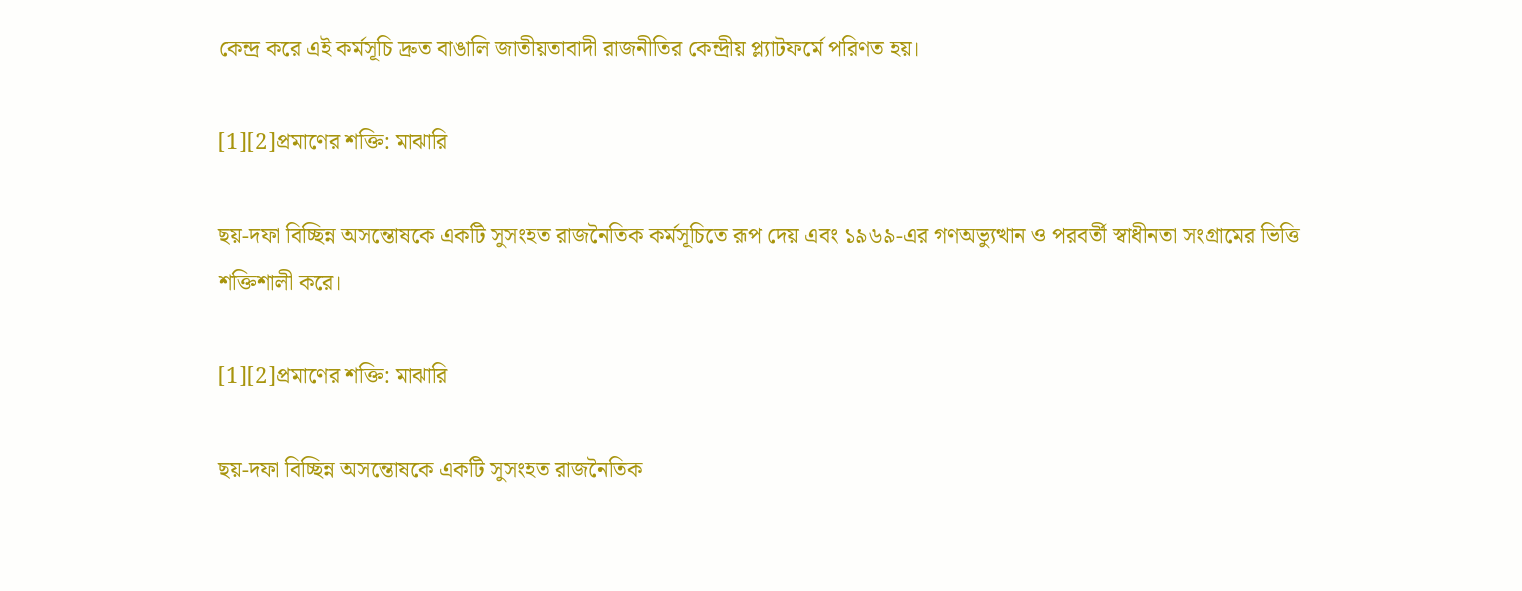কেন্দ্র করে এই কর্মসূচি দ্রুত বাঙালি জাতীয়তাবাদী রাজনীতির কেন্দ্রীয় প্ল্যাটফর্মে পরিণত হয়।

[1][2]প্রমাণের শক্তি: মাঝারি

ছয়-দফা বিচ্ছিন্ন অসন্তোষকে একটি সুসংহত রাজনৈতিক কর্মসূচিতে রূপ দেয় এবং ১৯৬৯-এর গণঅভ্যুত্থান ও পরবর্তী স্বাধীনতা সংগ্রামের ভিত্তি শক্তিশালী করে।

[1][2]প্রমাণের শক্তি: মাঝারি

ছয়-দফা বিচ্ছিন্ন অসন্তোষকে একটি সুসংহত রাজনৈতিক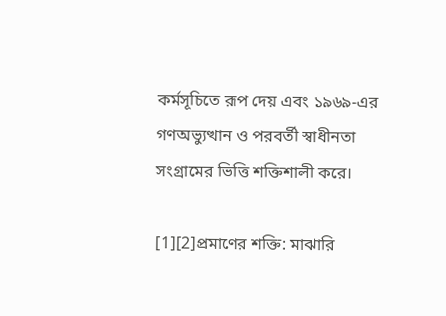কর্মসূচিতে রূপ দেয় এবং ১৯৬৯-এর গণঅভ্যুত্থান ও পরবর্তী স্বাধীনতা সংগ্রামের ভিত্তি শক্তিশালী করে।

[1][2]প্রমাণের শক্তি: মাঝারি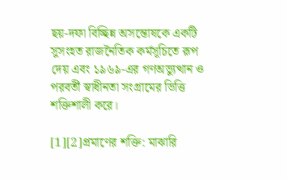ছয়-দফা বিচ্ছিন্ন অসন্তোষকে একটি সুসংহত রাজনৈতিক কর্মসূচিতে রূপ দেয় এবং ১৯৬৯-এর গণঅভ্যুত্থান ও পরবর্তী স্বাধীনতা সংগ্রামের ভিত্তি শক্তিশালী করে।

[1][2]প্রমাণের শক্তি: মাঝারি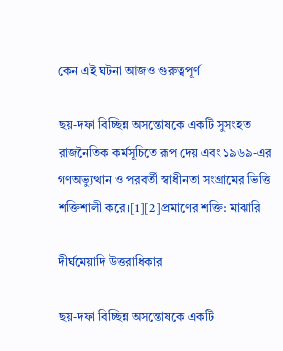কেন এই ঘটনা আজও গুরুত্বপূর্ণ

ছয়-দফা বিচ্ছিন্ন অসন্তোষকে একটি সুসংহত রাজনৈতিক কর্মসূচিতে রূপ দেয় এবং ১৯৬৯-এর গণঅভ্যুত্থান ও পরবর্তী স্বাধীনতা সংগ্রামের ভিত্তি শক্তিশালী করে।[1][2]প্রমাণের শক্তি: মাঝারি

দীর্ঘমেয়াদি উত্তরাধিকার

ছয়-দফা বিচ্ছিন্ন অসন্তোষকে একটি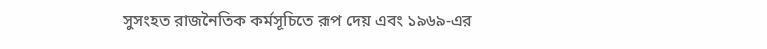সুসংহত রাজনৈতিক কর্মসূচিতে রূপ দেয় এবং ১৯৬৯-এর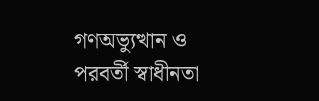গণঅভ্যুত্থান ও পরবর্তী স্বাধীনতা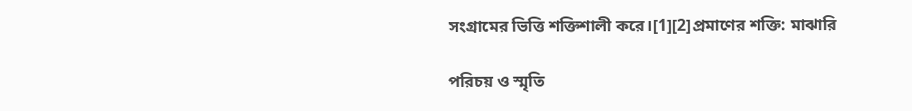সংগ্রামের ভিত্তি শক্তিশালী করে।[1][2]প্রমাণের শক্তি: মাঝারি

পরিচয় ও স্মৃতি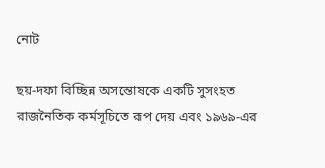নোট

ছয়-দফা বিচ্ছিন্ন অসন্তোষকে একটি সুসংহত রাজনৈতিক কর্মসূচিতে রূপ দেয় এবং ১৯৬৯-এর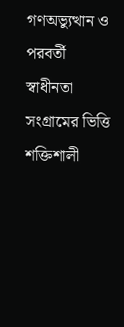গণঅভ্যুত্থান ও পরবর্তী স্বাধীনতা সংগ্রামের ভিত্তি শক্তিশালী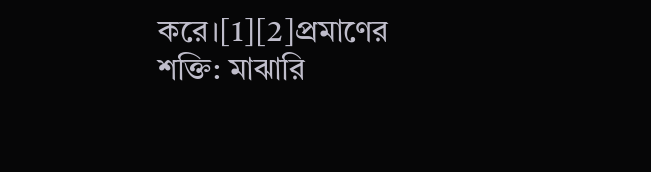করে।[1][2]প্রমাণের শক্তি: মাঝারি